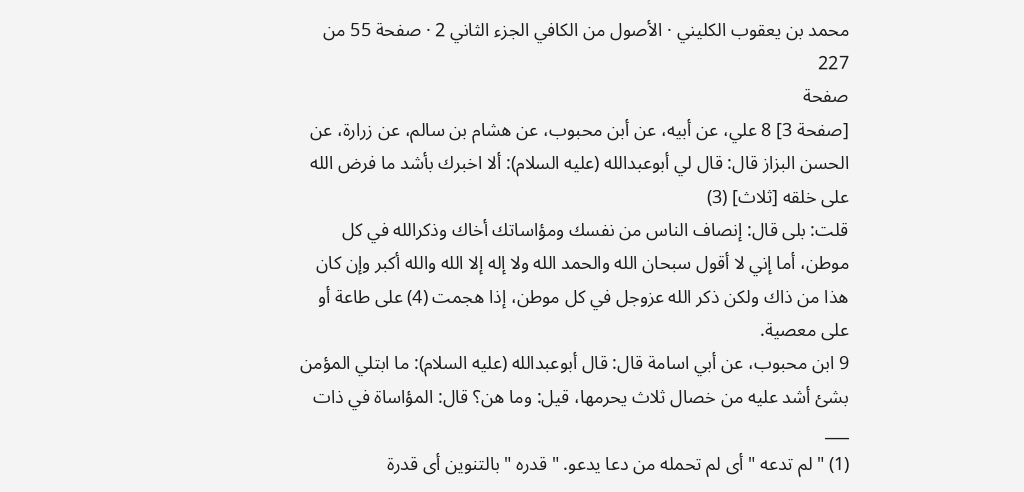محمد بن يعقوب الكليني · الأصول من الكافي الجزء الثاني 2 · صفحة 55 من 227
صفحة
[صفحة 3] 8 علي، عن أبيه، عن أبن محبوب، عن هشام بن سالم، عن زرارة، عن الحسن البزاز قال: قال لي أبوعبدالله (عليه السلام): ألا اخبرك بأشد ما فرض الله على خلقه [ثلاث] (3)
قلت: بلى قال: إنصاف الناس من نفسك ومؤاساتك أخاك وذكرالله في كل موطن، أما إني لا أقول سبحان الله والحمد الله ولا إله إلا الله والله أكبر وإن كان هذا من ذاك ولكن ذكر الله عزوجل في كل موطن، إذا هجمت (4) على طاعة أو على معصية.
9 ابن محبوب، عن أبي اسامة قال: قال أبوعبدالله (عليه السلام): ما ابتلي المؤمن بشئ أشد عليه من خصال ثلاث يحرمها، قيل: وما هن؟ قال: المؤاساة في ذات
___
(1) " لم تدعه " أى لم تحمله من دعا يدعو. " قدره " بالتنوين أى قدرة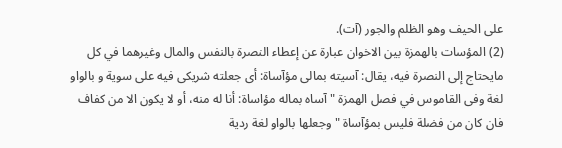على الحيف وهو الظلم والجور (آت).
(2) المؤسات بالهمزة بين الاخوان عبارة عن إعطاء النصرة بالنفس والمال وغيرهما في كل مايحتاج إلى النصرة فيه، يقال: آسيته بمالى مؤآساة: أى جعلته شريكى فيه على سوية و بالواو لغة وفى القاموس في فصل الهمزة " آساه بماله مؤاساة: أنا له منه، أو لا يكون الا من كفاف فان كان من فضلة فليس بمؤآساة " وجعلها بالواو لغة ردية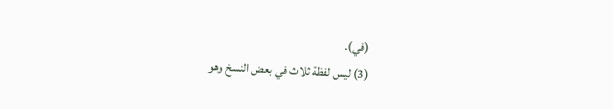(في).
(3) ليس لفظة ثلاث في بعض النسخ وهو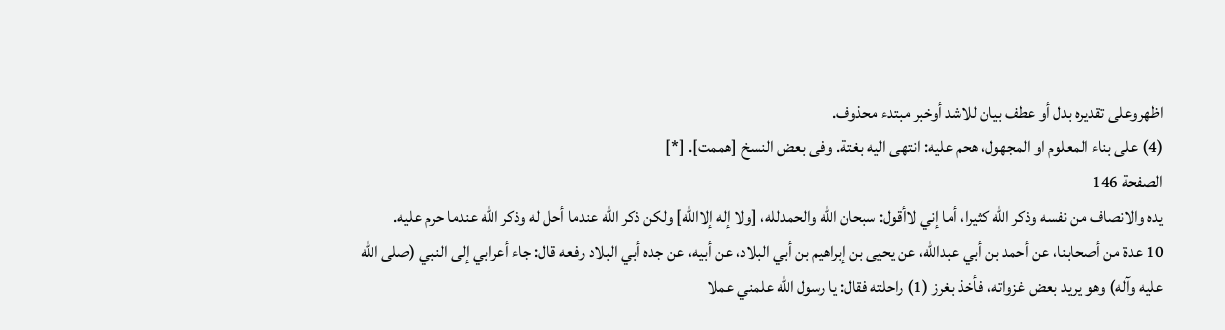اظهروعلى تقديره بدل أو عطف بيان للاشد أوخبر مبتدء محذوف.
(4) على بناء المعلوم او المجهول، هحم عليه: انتهى اليه بغتة. وفى بعض النسخ [هممت]. [*]
الصفحة 146
يده والانصاف من نفسه وذكر الله كثيرا، أما إني لاأقول: سبحان الله والحمدلله، [ولا إله إلاالله] ولكن ذكر الله عندما أحل له وذكر الله عندما حرم عليه.
10 عدة من أصحابنا، عن أحمد بن أبي عبدالله، عن يحيى بن إبراهيم بن أبي البلاد، عن أبيه، عن جده أبي البلاد رفعه قال: جاء أعرابي إلى النبي (صلى الله عليه وآله) وهو يريد بعض غزواته، فأخذ بغرز (1) راحلته فقال: يا رسول الله علمني عملا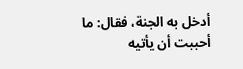أدخل به الجنة، فقال: ما أحببت أن يأتيه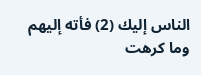الناس إليك (2) فأته إليهم وما كرهت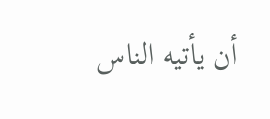أن يأتيه الناس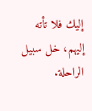إليك فلا تأته إليهم، خل سبيل الراحلة.